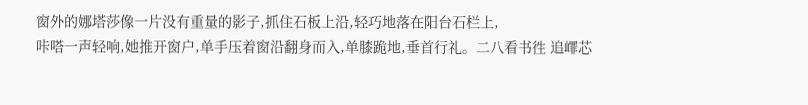窗外的娜塔莎像一片没有重量的影子,抓住石板上沿,轻巧地落在阳台石栏上,
咔嗒一声轻响,她推开窗户,单手压着窗沿翻身而入,单膝跪地,垂首行礼。二八看书徃 追嶵芯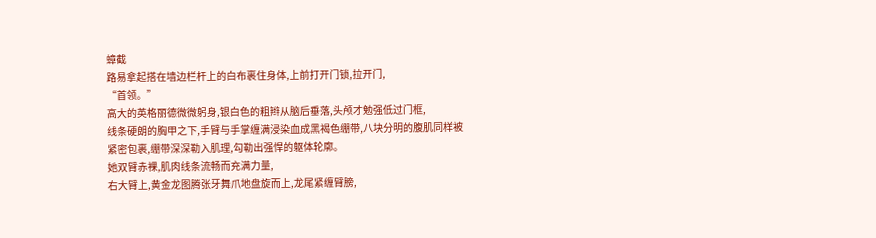蟑截
路易拿起搭在墙边栏杆上的白布裹住身体,上前打开门锁,拉开门,
“首领。”
高大的英格丽德微微躬身,银白色的粗辫从脑后垂落,头颅才勉强低过门框,
线条硬朗的胸甲之下,手臂与手掌缠满浸染血成黑褐色绷带,八块分明的腹肌同样被紧密包裹,绷带深深勒入肌理,勾勒出强悍的躯体轮廓。
她双臂赤裸,肌肉线条流畅而充满力量,
右大臂上,黄金龙图腾张牙舞爪地盘旋而上,龙尾紧缠臂膀,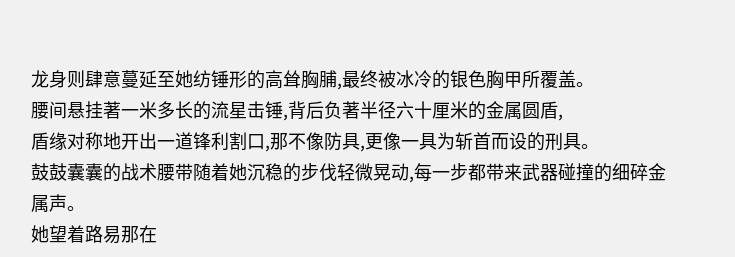龙身则肆意蔓延至她纺锤形的高耸胸脯,最终被冰冷的银色胸甲所覆盖。
腰间悬挂著一米多长的流星击锤,背后负著半径六十厘米的金属圆盾,
盾缘对称地开出一道锋利割口,那不像防具,更像一具为斩首而设的刑具。
鼓鼓囊囊的战术腰带随着她沉稳的步伐轻微晃动,每一步都带来武器碰撞的细碎金属声。
她望着路易那在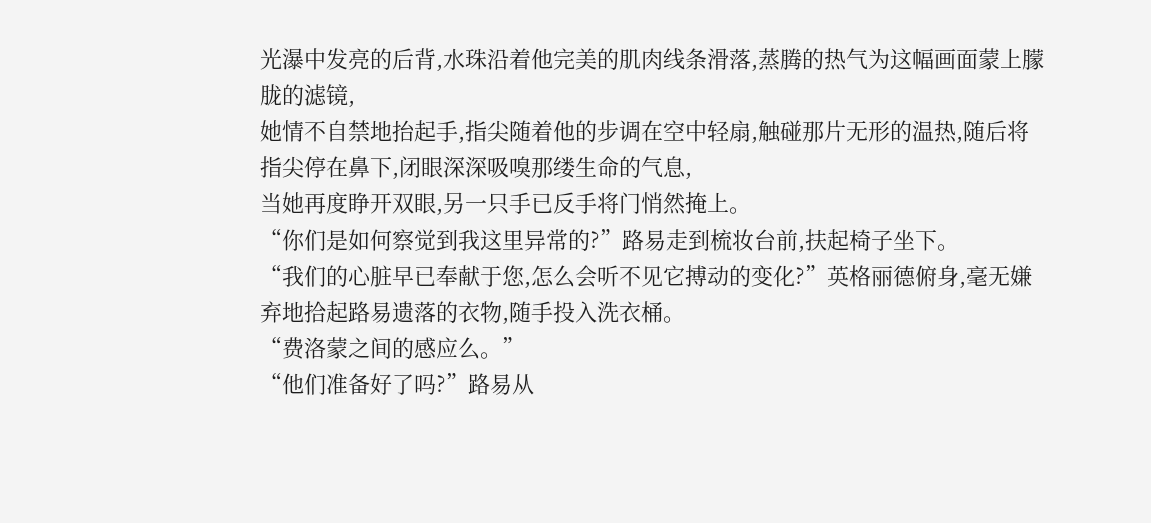光瀑中发亮的后背,水珠沿着他完美的肌肉线条滑落,蒸腾的热气为这幅画面蒙上朦胧的滤镜,
她情不自禁地抬起手,指尖随着他的步调在空中轻扇,触碰那片无形的温热,随后将指尖停在鼻下,闭眼深深吸嗅那缕生命的气息,
当她再度睁开双眼,另一只手已反手将门悄然掩上。
“你们是如何察觉到我这里异常的?”路易走到梳妆台前,扶起椅子坐下。
“我们的心脏早已奉献于您,怎么会听不见它搏动的变化?”英格丽德俯身,毫无嫌弃地拾起路易遗落的衣物,随手投入洗衣桶。
“费洛蒙之间的感应么。”
“他们准备好了吗?”路易从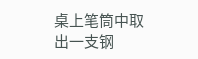桌上笔筒中取出一支钢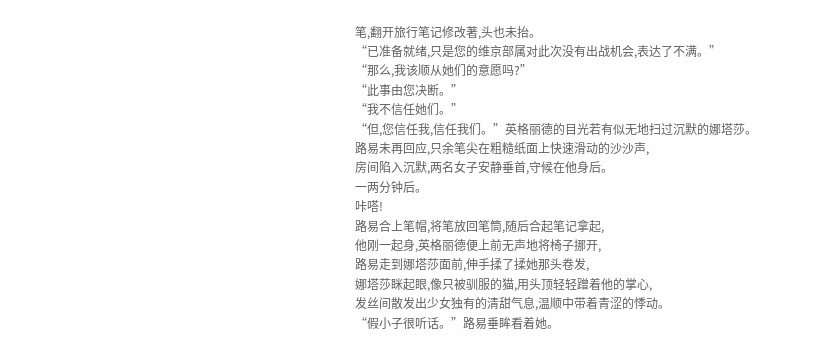笔,翻开旅行笔记修改著,头也未抬。
“已准备就绪,只是您的维京部属对此次没有出战机会,表达了不满。”
“那么,我该顺从她们的意愿吗?”
“此事由您决断。”
“我不信任她们。”
“但,您信任我,信任我们。”英格丽德的目光若有似无地扫过沉默的娜塔莎。
路易未再回应,只余笔尖在粗糙纸面上快速滑动的沙沙声,
房间陷入沉默,两名女子安静垂首,守候在他身后。
一两分钟后。
咔嗒!
路易合上笔帽,将笔放回笔筒,随后合起笔记拿起,
他刚一起身,英格丽德便上前无声地将椅子挪开,
路易走到娜塔莎面前,伸手揉了揉她那头卷发,
娜塔莎眯起眼,像只被驯服的猫,用头顶轻轻蹭着他的掌心,
发丝间散发出少女独有的清甜气息,温顺中带着青涩的悸动。
“假小子很听话。”路易垂眸看着她。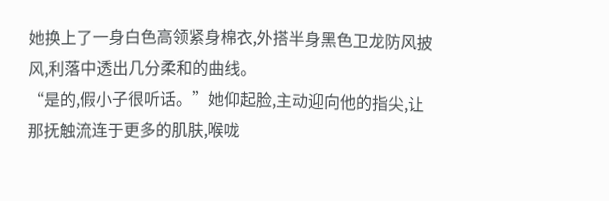她换上了一身白色高领紧身棉衣,外搭半身黑色卫龙防风披风,利落中透出几分柔和的曲线。
“是的,假小子很听话。”她仰起脸,主动迎向他的指尖,让那抚触流连于更多的肌肤,喉咙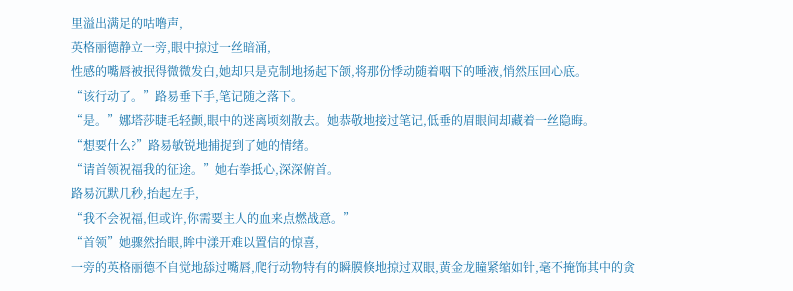里溢出满足的咕噜声,
英格丽德静立一旁,眼中掠过一丝暗涌,
性感的嘴唇被抿得微微发白,她却只是克制地扬起下颌,将那份悸动随着咽下的唾液,悄然压回心底。
“该行动了。”路易垂下手,笔记随之落下。
“是。”娜塔莎睫毛轻颤,眼中的迷离顷刻散去。她恭敬地接过笔记,低垂的眉眼间却藏着一丝隐晦。
“想要什么?”路易敏锐地捕捉到了她的情绪。
“请首领祝福我的征途。”她右拳抵心,深深俯首。
路易沉默几秒,抬起左手,
“我不会祝福,但或许,你需要主人的血来点燃战意。”
“首领”她骤然抬眼,眸中漾开难以置信的惊喜,
一旁的英格丽德不自觉地舔过嘴唇,爬行动物特有的瞬膜倏地掠过双眼,黄金龙瞳紧缩如针,毫不掩饰其中的贪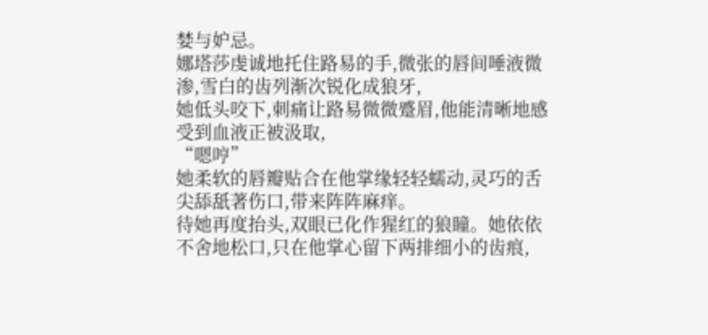婪与妒忌。
娜塔莎虔诚地托住路易的手,微张的唇间唾液微渗,雪白的齿列渐次锐化成狼牙,
她低头咬下,刺痛让路易微微蹙眉,他能清晰地感受到血液正被汲取,
“嗯哼”
她柔软的唇瓣贴合在他掌缘轻轻蠕动,灵巧的舌尖舔舐著伤口,带来阵阵麻痒。
待她再度抬头,双眼已化作猩红的狼瞳。她依依不舍地松口,只在他掌心留下两排细小的齿痕,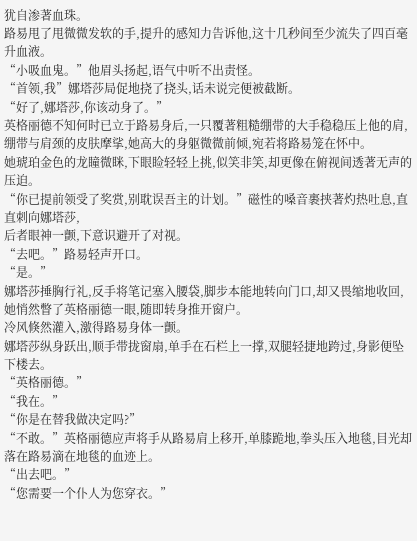犹自渗著血珠。
路易甩了甩微微发软的手,提升的感知力告诉他,这十几秒间至少流失了四百毫升血液。
“小吸血鬼。”他眉头扬起,语气中听不出责怪。
“首领,我”娜塔莎局促地挠了挠头,话未说完便被截断。
“好了,娜塔莎,你该动身了。”
英格丽德不知何时已立于路易身后,一只覆著粗糙绷带的大手稳稳压上他的肩,
绷带与肩颈的皮肤摩挲,她高大的身躯微微前倾,宛若将路易笼在怀中。
她琥珀金色的龙瞳微眯,下眼睑轻轻上挑,似笑非笑,却更像在俯视间透著无声的压迫。
“你已提前领受了奖赏,别耽误吾主的计划。”磁性的嗓音裹挟著灼热吐息,直直刺向娜塔莎,
后者眼神一颤,下意识避开了对视。
“去吧。”路易轻声开口。
“是。”
娜塔莎捶胸行礼,反手将笔记塞入腰袋,脚步本能地转向门口,却又畏缩地收回,她悄然瞥了英格丽德一眼,随即转身推开窗户。
冷风倏然灌入,激得路易身体一颤。
娜塔莎纵身跃出,顺手带拢窗扇,单手在石栏上一撑,双腿轻捷地跨过,身影便坠下楼去。
“英格丽德。”
“我在。”
“你是在替我做决定吗?”
“不敢。”英格丽德应声将手从路易肩上移开,单膝跪地,拳头压入地毯,目光却落在路易滴在地毯的血迹上。
“出去吧。”
“您需要一个仆人为您穿衣。”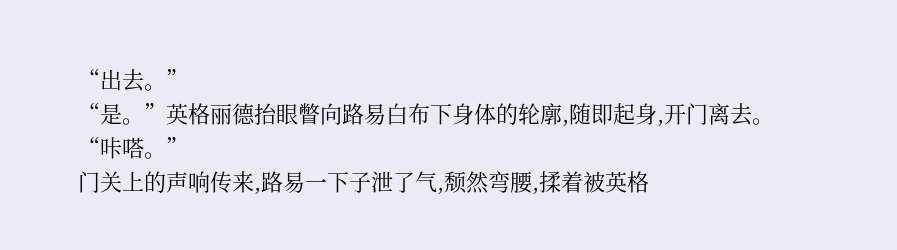“出去。”
“是。”英格丽德抬眼瞥向路易白布下身体的轮廓,随即起身,开门离去。
“咔嗒。”
门关上的声响传来,路易一下子泄了气,颓然弯腰,揉着被英格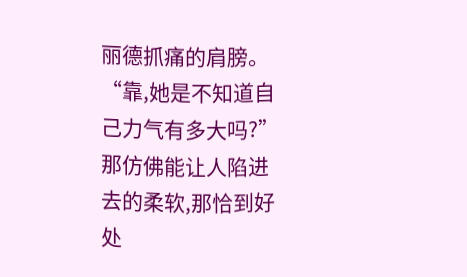丽德抓痛的肩膀。
“靠,她是不知道自己力气有多大吗?”
那仿佛能让人陷进去的柔软,那恰到好处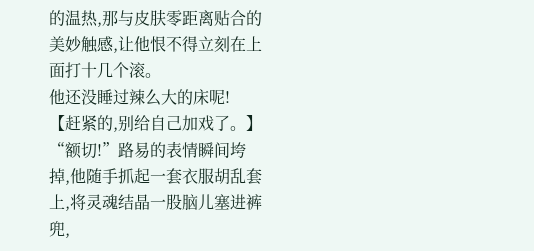的温热,那与皮肤零距离贴合的美妙触感,让他恨不得立刻在上面打十几个滚。
他还没睡过辣么大的床呢!
【赶紧的,别给自己加戏了。】
“额切!”路易的表情瞬间垮掉,他随手抓起一套衣服胡乱套上,将灵魂结晶一股脑儿塞进裤兜,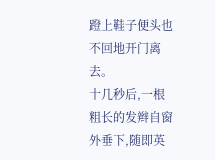蹬上鞋子便头也不回地开门离去。
十几秒后,一根粗长的发辫自窗外垂下,随即英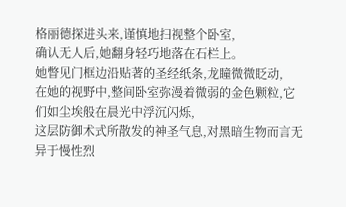格丽德探进头来,谨慎地扫视整个卧室,
确认无人后,她翻身轻巧地落在石栏上。
她瞥见门框边沿贴著的圣经纸条,龙瞳微微眨动,
在她的视野中,整间卧室弥漫着微弱的金色颗粒,它们如尘埃般在晨光中浮沉闪烁,
这层防御术式所散发的神圣气息,对黑暗生物而言无异于慢性烈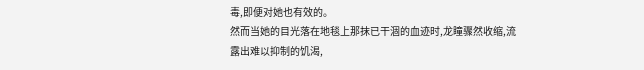毒,即便对她也有效的。
然而当她的目光落在地毯上那抹已干涸的血迹时,龙瞳骤然收缩,流露出难以抑制的饥渴,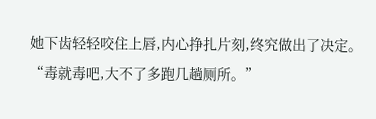她下齿轻轻咬住上唇,内心挣扎片刻,终究做出了决定。
“毒就毒吧,大不了多跑几趟厕所。”